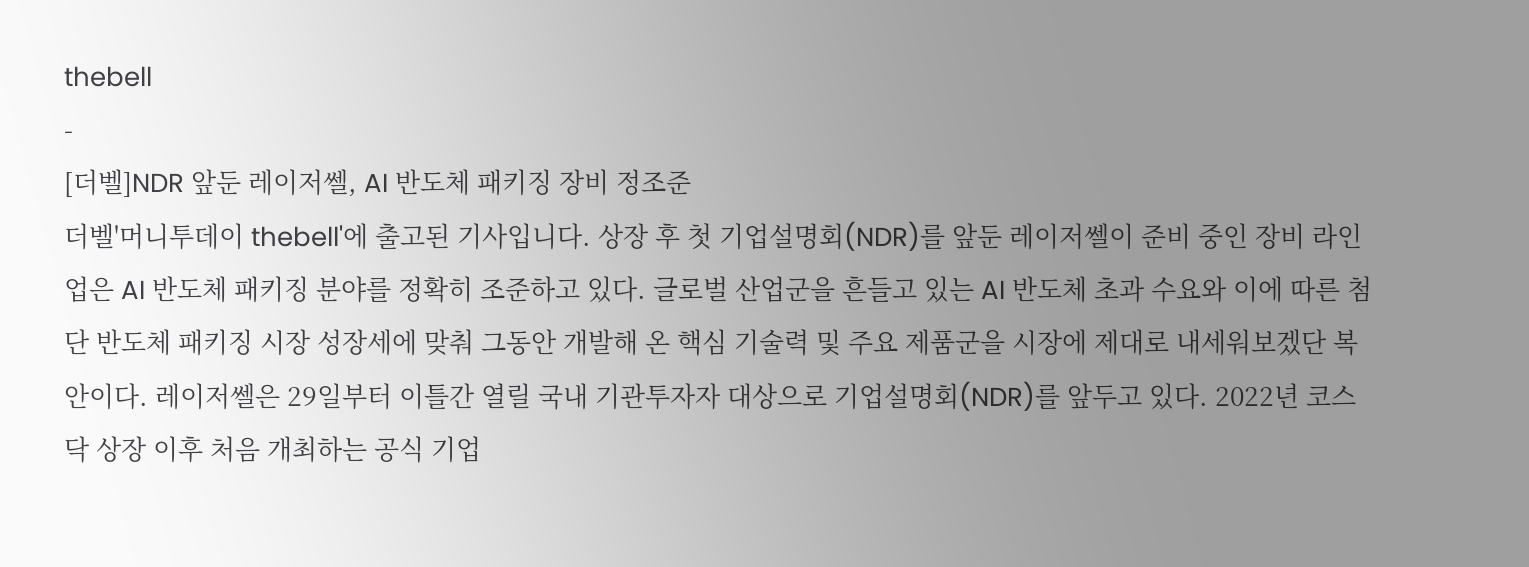thebell
-
[더벨]NDR 앞둔 레이저쎌, AI 반도체 패키징 장비 정조준
더벨'머니투데이 thebell'에 출고된 기사입니다. 상장 후 첫 기업설명회(NDR)를 앞둔 레이저쎌이 준비 중인 장비 라인업은 AI 반도체 패키징 분야를 정확히 조준하고 있다. 글로벌 산업군을 흔들고 있는 AI 반도체 초과 수요와 이에 따른 첨단 반도체 패키징 시장 성장세에 맞춰 그동안 개발해 온 핵심 기술력 및 주요 제품군을 시장에 제대로 내세워보겠단 복안이다. 레이저쎌은 29일부터 이틀간 열릴 국내 기관투자자 대상으로 기업설명회(NDR)를 앞두고 있다. 2022년 코스닥 상장 이후 처음 개최하는 공식 기업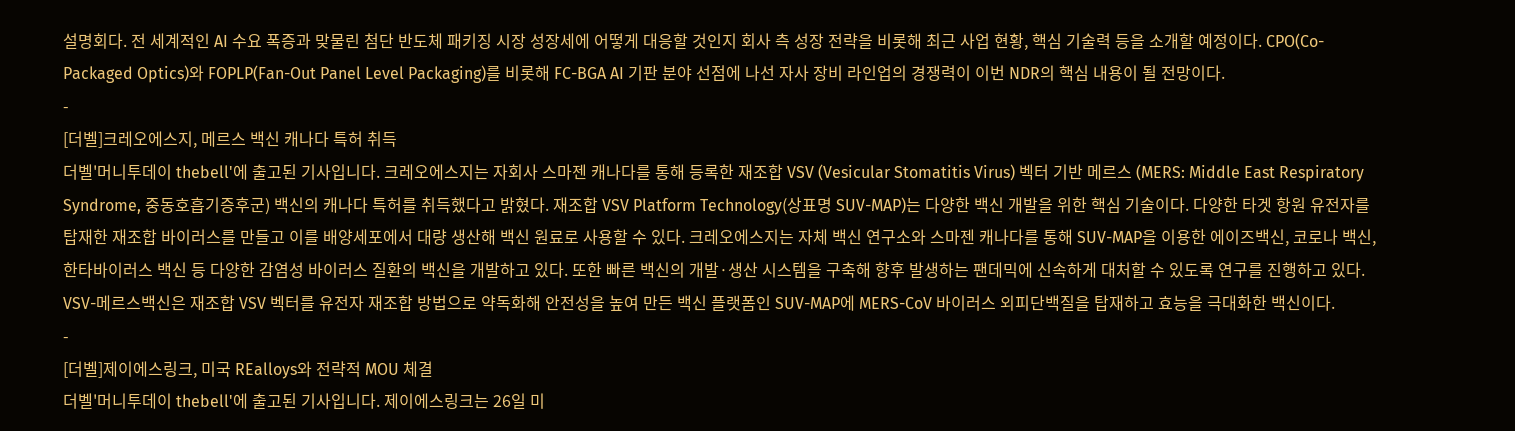설명회다. 전 세계적인 AI 수요 폭증과 맞물린 첨단 반도체 패키징 시장 성장세에 어떻게 대응할 것인지 회사 측 성장 전략을 비롯해 최근 사업 현황, 핵심 기술력 등을 소개할 예정이다. CPO(Co-Packaged Optics)와 FOPLP(Fan-Out Panel Level Packaging)를 비롯해 FC-BGA AI 기판 분야 선점에 나선 자사 장비 라인업의 경쟁력이 이번 NDR의 핵심 내용이 될 전망이다.
-
[더벨]크레오에스지, 메르스 백신 캐나다 특허 취득
더벨'머니투데이 thebell'에 출고된 기사입니다. 크레오에스지는 자회사 스마젠 캐나다를 통해 등록한 재조합 VSV (Vesicular Stomatitis Virus) 벡터 기반 메르스 (MERS: Middle East Respiratory Syndrome, 중동호흡기증후군) 백신의 캐나다 특허를 취득했다고 밝혔다. 재조합 VSV Platform Technology(상표명 SUV-MAP)는 다양한 백신 개발을 위한 핵심 기술이다. 다양한 타겟 항원 유전자를 탑재한 재조합 바이러스를 만들고 이를 배양세포에서 대량 생산해 백신 원료로 사용할 수 있다. 크레오에스지는 자체 백신 연구소와 스마젠 캐나다를 통해 SUV-MAP을 이용한 에이즈백신, 코로나 백신, 한타바이러스 백신 등 다양한 감염성 바이러스 질환의 백신을 개발하고 있다. 또한 빠른 백신의 개발·생산 시스템을 구축해 향후 발생하는 팬데믹에 신속하게 대처할 수 있도록 연구를 진행하고 있다. VSV-메르스백신은 재조합 VSV 벡터를 유전자 재조합 방법으로 약독화해 안전성을 높여 만든 백신 플랫폼인 SUV-MAP에 MERS-CoV 바이러스 외피단백질을 탑재하고 효능을 극대화한 백신이다.
-
[더벨]제이에스링크, 미국 REalloys와 전략적 MOU 체결
더벨'머니투데이 thebell'에 출고된 기사입니다. 제이에스링크는 26일 미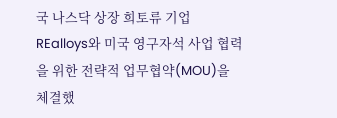국 나스닥 상장 희토류 기업 REalloys와 미국 영구자석 사업 협력을 위한 전략적 업무협약(MOU)을 체결했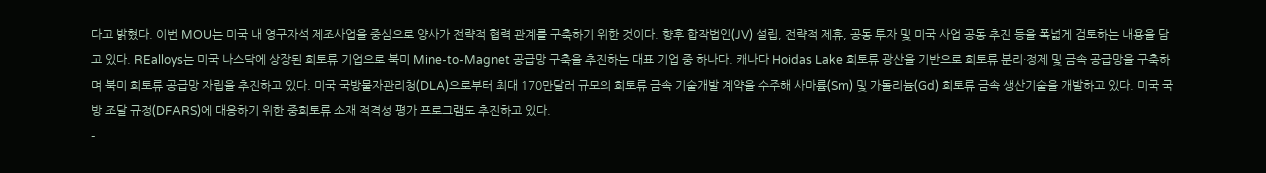다고 밝혔다. 이번 MOU는 미국 내 영구자석 제조사업을 중심으로 양사가 전략적 협력 관계를 구축하기 위한 것이다. 향후 합작법인(JV) 설립, 전략적 제휴, 공동 투자 및 미국 사업 공동 추진 등을 폭넓게 검토하는 내용을 담고 있다. REalloys는 미국 나스닥에 상장된 희토류 기업으로 북미 Mine-to-Magnet 공급망 구축을 추진하는 대표 기업 중 하나다. 캐나다 Hoidas Lake 희토류 광산을 기반으로 희토류 분리·정제 및 금속 공급망을 구축하며 북미 희토류 공급망 자립을 추진하고 있다. 미국 국방물자관리청(DLA)으로부터 최대 170만달러 규모의 희토류 금속 기술개발 계약을 수주해 사마륨(Sm) 및 가돌리늄(Gd) 희토류 금속 생산기술을 개발하고 있다. 미국 국방 조달 규정(DFARS)에 대응하기 위한 중희토류 소재 적격성 평가 프로그램도 추진하고 있다.
-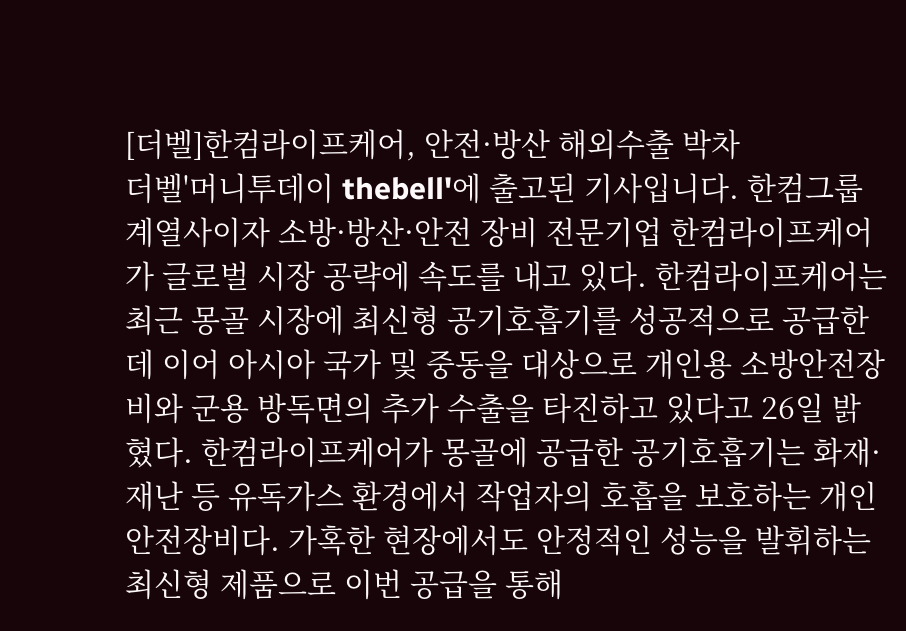[더벨]한컴라이프케어, 안전·방산 해외수출 박차
더벨'머니투데이 thebell'에 출고된 기사입니다. 한컴그룹 계열사이자 소방·방산·안전 장비 전문기업 한컴라이프케어가 글로벌 시장 공략에 속도를 내고 있다. 한컴라이프케어는 최근 몽골 시장에 최신형 공기호흡기를 성공적으로 공급한 데 이어 아시아 국가 및 중동을 대상으로 개인용 소방안전장비와 군용 방독면의 추가 수출을 타진하고 있다고 26일 밝혔다. 한컴라이프케어가 몽골에 공급한 공기호흡기는 화재·재난 등 유독가스 환경에서 작업자의 호흡을 보호하는 개인안전장비다. 가혹한 현장에서도 안정적인 성능을 발휘하는 최신형 제품으로 이번 공급을 통해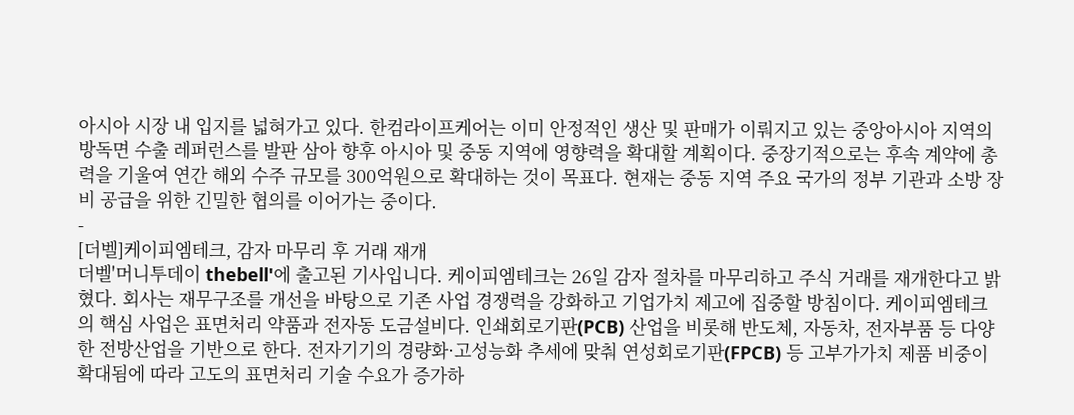아시아 시장 내 입지를 넓혀가고 있다. 한컴라이프케어는 이미 안정적인 생산 및 판매가 이뤄지고 있는 중앙아시아 지역의 방독면 수출 레퍼런스를 발판 삼아 향후 아시아 및 중동 지역에 영향력을 확대할 계획이다. 중장기적으로는 후속 계약에 총력을 기울여 연간 해외 수주 규모를 300억원으로 확대하는 것이 목표다. 현재는 중동 지역 주요 국가의 정부 기관과 소방 장비 공급을 위한 긴밀한 협의를 이어가는 중이다.
-
[더벨]케이피엠테크, 감자 마무리 후 거래 재개
더벨'머니투데이 thebell'에 출고된 기사입니다. 케이피엠테크는 26일 감자 절차를 마무리하고 주식 거래를 재개한다고 밝혔다. 회사는 재무구조를 개선을 바탕으로 기존 사업 경쟁력을 강화하고 기업가치 제고에 집중할 방침이다. 케이피엠테크의 핵심 사업은 표면처리 약품과 전자동 도금설비다. 인쇄회로기판(PCB) 산업을 비롯해 반도체, 자동차, 전자부품 등 다양한 전방산업을 기반으로 한다. 전자기기의 경량화·고성능화 추세에 맞춰 연성회로기판(FPCB) 등 고부가가치 제품 비중이 확대됨에 따라 고도의 표면처리 기술 수요가 증가하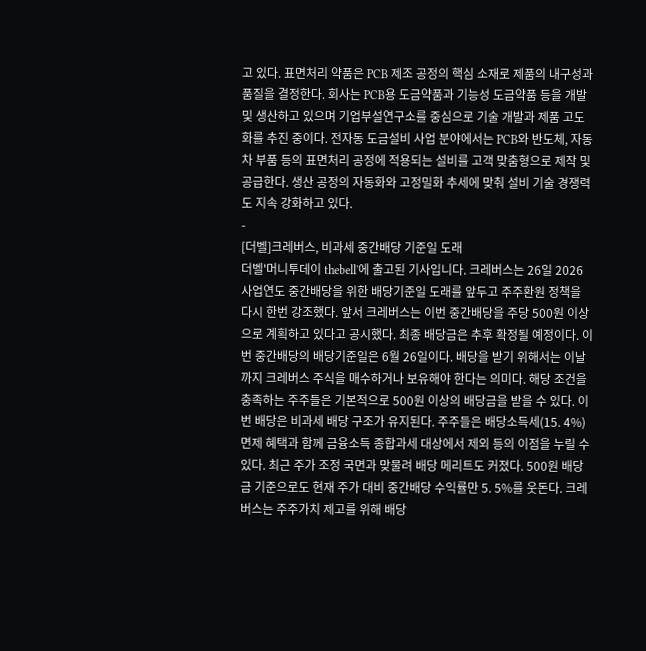고 있다. 표면처리 약품은 PCB 제조 공정의 핵심 소재로 제품의 내구성과 품질을 결정한다. 회사는 PCB용 도금약품과 기능성 도금약품 등을 개발 및 생산하고 있으며 기업부설연구소를 중심으로 기술 개발과 제품 고도화를 추진 중이다. 전자동 도금설비 사업 분야에서는 PCB와 반도체, 자동차 부품 등의 표면처리 공정에 적용되는 설비를 고객 맞춤형으로 제작 및 공급한다. 생산 공정의 자동화와 고정밀화 추세에 맞춰 설비 기술 경쟁력도 지속 강화하고 있다.
-
[더벨]크레버스, 비과세 중간배당 기준일 도래
더벨'머니투데이 thebell'에 출고된 기사입니다. 크레버스는 26일 2026사업연도 중간배당을 위한 배당기준일 도래를 앞두고 주주환원 정책을 다시 한번 강조했다. 앞서 크레버스는 이번 중간배당을 주당 500원 이상으로 계획하고 있다고 공시했다. 최종 배당금은 추후 확정될 예정이다. 이번 중간배당의 배당기준일은 6월 26일이다. 배당을 받기 위해서는 이날까지 크레버스 주식을 매수하거나 보유해야 한다는 의미다. 해당 조건을 충족하는 주주들은 기본적으로 500원 이상의 배당금을 받을 수 있다. 이번 배당은 비과세 배당 구조가 유지된다. 주주들은 배당소득세(15. 4%) 면제 혜택과 함께 금융소득 종합과세 대상에서 제외 등의 이점을 누릴 수 있다. 최근 주가 조정 국면과 맞물려 배당 메리트도 커졌다. 500원 배당금 기준으로도 현재 주가 대비 중간배당 수익률만 5. 5%를 웃돈다. 크레버스는 주주가치 제고를 위해 배당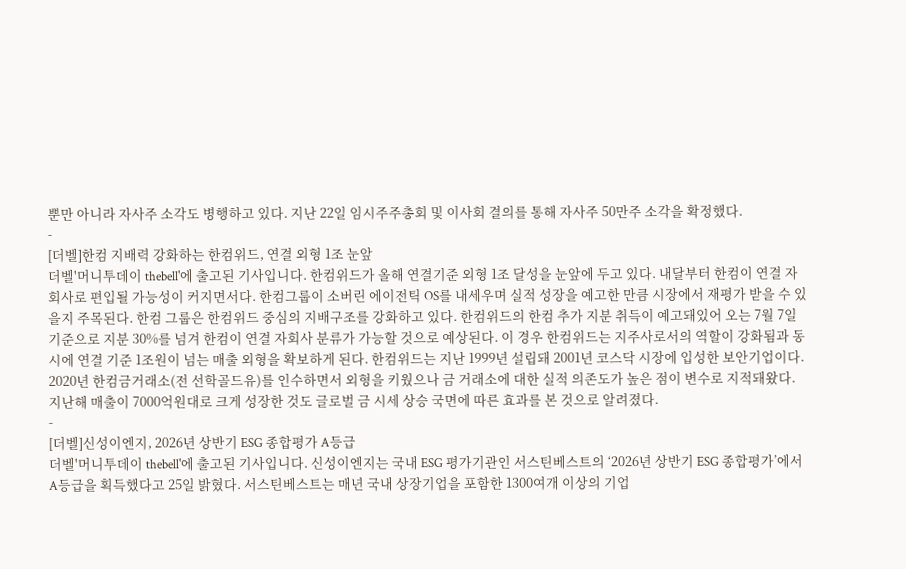뿐만 아니라 자사주 소각도 병행하고 있다. 지난 22일 임시주주총회 및 이사회 결의를 통해 자사주 50만주 소각을 확정했다.
-
[더벨]한컴 지배력 강화하는 한컴위드, 연결 외형 1조 눈앞
더벨'머니투데이 thebell'에 출고된 기사입니다. 한컴위드가 올해 연결기준 외형 1조 달성을 눈앞에 두고 있다. 내달부터 한컴이 연결 자회사로 편입될 가능성이 커지면서다. 한컴그룹이 소버린 에이전틱 OS를 내세우며 실적 성장을 예고한 만큼 시장에서 재평가 받을 수 있을지 주목된다. 한컴 그룹은 한컴위드 중심의 지배구조를 강화하고 있다. 한컴위드의 한컴 추가 지분 취득이 예고돼있어 오는 7월 7일 기준으로 지분 30%를 넘겨 한컴이 연결 자회사 분류가 가능할 것으로 예상된다. 이 경우 한컴위드는 지주사로서의 역할이 강화됨과 동시에 연결 기준 1조원이 넘는 매출 외형을 확보하게 된다. 한컴위드는 지난 1999년 설립돼 2001년 코스닥 시장에 입성한 보안기업이다. 2020년 한컴금거래소(전 선학골드유)를 인수하면서 외형을 키웠으나 금 거래소에 대한 실적 의존도가 높은 점이 변수로 지적돼왔다. 지난해 매출이 7000억원대로 크게 성장한 것도 글로벌 금 시세 상승 국면에 따른 효과를 본 것으로 알려졌다.
-
[더벨]신성이엔지, 2026년 상반기 ESG 종합평가 A등급
더벨'머니투데이 thebell'에 출고된 기사입니다. 신성이엔지는 국내 ESG 평가기관인 서스틴베스트의 ‘2026년 상반기 ESG 종합평가’에서 A등급을 획득했다고 25일 밝혔다. 서스틴베스트는 매년 국내 상장기업을 포함한 1300여개 이상의 기업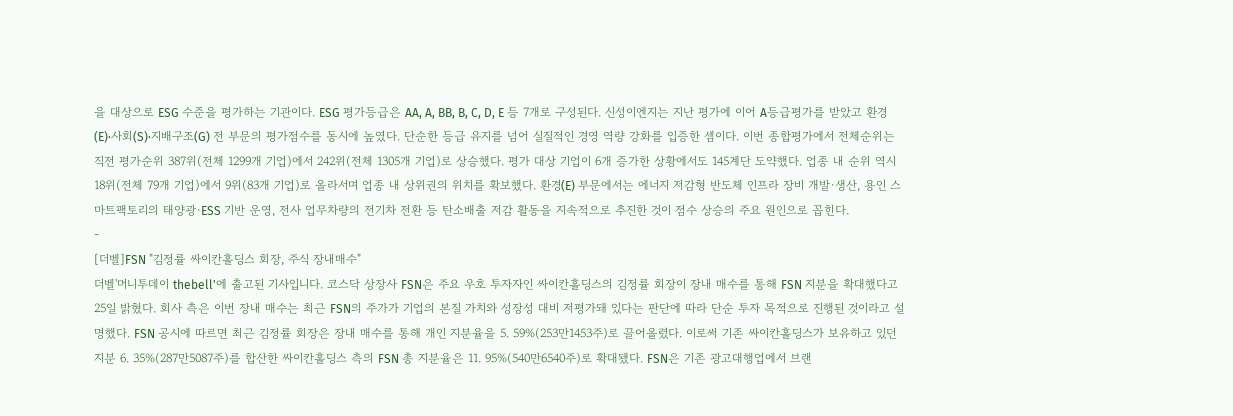을 대상으로 ESG 수준을 평가하는 기관이다. ESG 평가등급은 AA, A, BB, B, C, D, E 등 7개로 구성된다. 신성이엔지는 지난 평가에 이어 A등급평가를 받았고 환경(E)·사회(S)·지배구조(G) 전 부문의 평가점수를 동시에 높였다. 단순한 등급 유지를 넘어 실질적인 경영 역량 강화를 입증한 셈이다. 이번 종합평가에서 전체순위는 직전 평가순위 387위(전체 1299개 기업)에서 242위(전체 1305개 기업)로 상승했다. 평가 대상 기업이 6개 증가한 상황에서도 145계단 도약했다. 업종 내 순위 역시 18위(전체 79개 기업)에서 9위(83개 기업)로 올라서며 업종 내 상위권의 위치를 확보했다. 환경(E) 부문에서는 에너지 저감형 반도체 인프라 장비 개발·생산, 용인 스마트팩토리의 태양광·ESS 기반 운영, 전사 업무차량의 전기차 전환 등 탄소배출 저감 활동을 지속적으로 추진한 것이 점수 상승의 주요 원인으로 꼽힌다.
-
[더벨]FSN "김정률 싸이칸홀딩스 회장, 주식 장내매수"
더벨'머니투데이 thebell'에 출고된 기사입니다. 코스닥 상장사 FSN은 주요 우호 투자자인 싸이칸홀딩스의 김정률 회장이 장내 매수를 통해 FSN 지분을 확대했다고 25일 밝혔다. 회사 측은 이번 장내 매수는 최근 FSN의 주가가 기업의 본질 가치와 성장성 대비 저평가돼 있다는 판단에 따라 단순 투자 목적으로 진행된 것이라고 설명했다. FSN 공시에 따르면 최근 김정률 회장은 장내 매수를 통해 개인 지분율을 5. 59%(253만1453주)로 끌어올렸다. 이로써 기존 싸이칸홀딩스가 보유하고 있던 지분 6. 35%(287만5087주)를 합산한 싸이칸홀딩스 측의 FSN 총 지분율은 11. 95%(540만6540주)로 확대됐다. FSN은 기존 광고대행업에서 브랜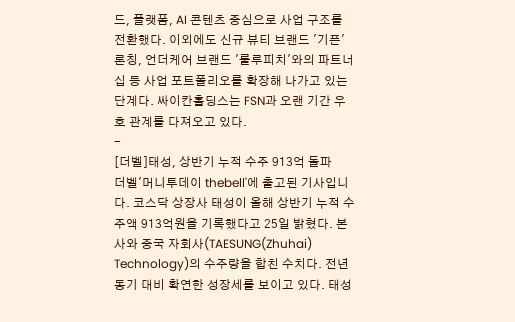드, 플랫폼, AI 콘텐츠 중심으로 사업 구조를 전환했다. 이외에도 신규 뷰티 브랜드 '기픈' 론칭, 언더케어 브랜드 '룰루피치'와의 파트너십 등 사업 포트폴리오를 확장해 나가고 있는 단계다. 싸이칸홀딩스는 FSN과 오랜 기간 우호 관계를 다져오고 있다.
-
[더벨]태성, 상반기 누적 수주 913억 돌파
더벨'머니투데이 thebell'에 출고된 기사입니다. 코스닥 상장사 태성이 올해 상반기 누적 수주액 913억원을 기록했다고 25일 밝혔다. 본사와 중국 자회사(TAESUNG(Zhuhai) Technology)의 수주량을 합친 수치다. 전년 동기 대비 확연한 성장세를 보이고 있다. 태성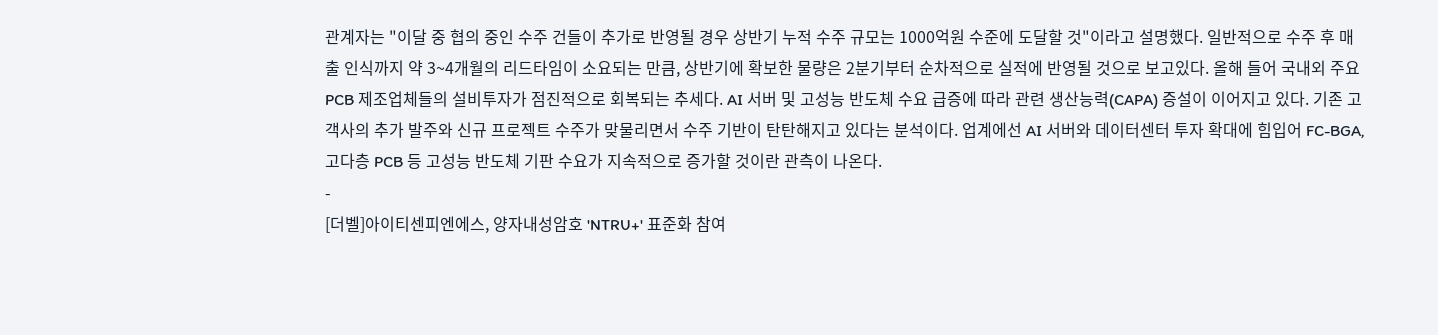관계자는 "이달 중 협의 중인 수주 건들이 추가로 반영될 경우 상반기 누적 수주 규모는 1000억원 수준에 도달할 것"이라고 설명했다. 일반적으로 수주 후 매출 인식까지 약 3~4개월의 리드타임이 소요되는 만큼, 상반기에 확보한 물량은 2분기부터 순차적으로 실적에 반영될 것으로 보고있다. 올해 들어 국내외 주요 PCB 제조업체들의 설비투자가 점진적으로 회복되는 추세다. AI 서버 및 고성능 반도체 수요 급증에 따라 관련 생산능력(CAPA) 증설이 이어지고 있다. 기존 고객사의 추가 발주와 신규 프로젝트 수주가 맞물리면서 수주 기반이 탄탄해지고 있다는 분석이다. 업계에선 AI 서버와 데이터센터 투자 확대에 힘입어 FC-BGA, 고다층 PCB 등 고성능 반도체 기판 수요가 지속적으로 증가할 것이란 관측이 나온다.
-
[더벨]아이티센피엔에스, 양자내성암호 'NTRU+' 표준화 참여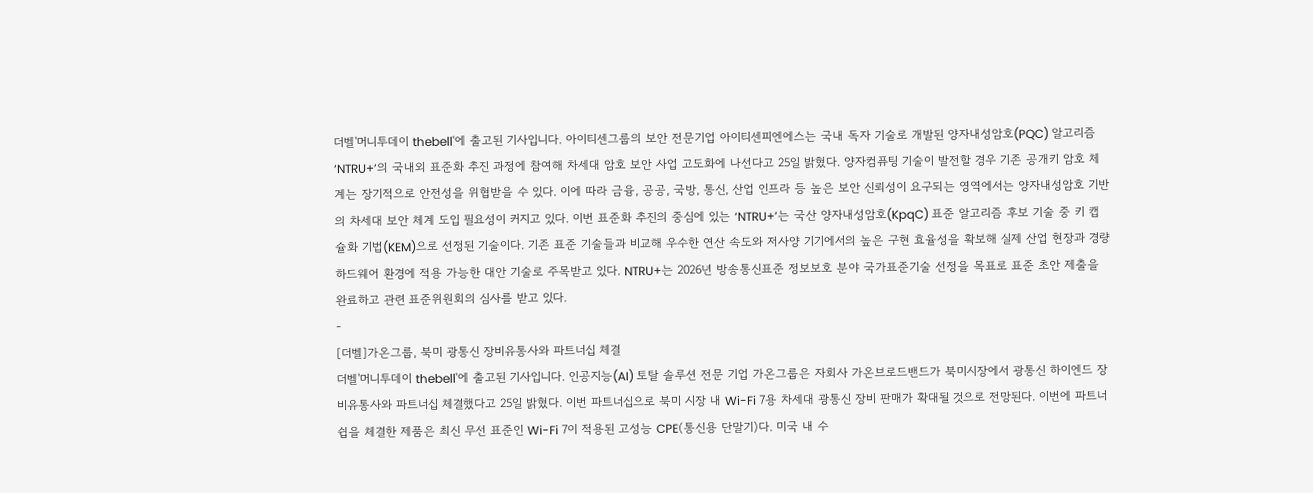더벨'머니투데이 thebell'에 출고된 기사입니다. 아이티센그룹의 보안 전문기업 아이티센피엔에스는 국내 독자 기술로 개발된 양자내성암호(PQC) 알고리즘 ‘NTRU+’의 국내외 표준화 추진 과정에 참여해 차세대 암호 보안 사업 고도화에 나선다고 25일 밝혔다. 양자컴퓨팅 기술이 발전할 경우 기존 공개키 암호 체계는 장기적으로 안전성을 위협받을 수 있다. 이에 따라 금융, 공공, 국방, 통신, 산업 인프라 등 높은 보안 신뢰성이 요구되는 영역에서는 양자내성암호 기반의 차세대 보안 체계 도입 필요성이 커지고 있다. 이번 표준화 추진의 중심에 있는 ‘NTRU+’는 국산 양자내성암호(KpqC) 표준 알고리즘 후보 기술 중 키 캡슐화 기법(KEM)으로 선정된 기술이다. 기존 표준 기술들과 비교해 우수한 연산 속도와 저사양 기기에서의 높은 구현 효율성을 확보해 실제 산업 현장과 경량 하드웨어 환경에 적용 가능한 대안 기술로 주목받고 있다. NTRU+는 2026년 방송통신표준 정보보호 분야 국가표준기술 선정을 목표로 표준 초안 제출을 완료하고 관련 표준위원회의 심사를 받고 있다.
-
[더벨]가온그룹, 북미 광통신 장비유통사와 파트너십 체결
더벨'머니투데이 thebell'에 출고된 기사입니다. 인공지능(AI) 토탈 솔루션 전문 기업 가온그룹은 자회사 가온브로드밴드가 북미시장에서 광통신 하이엔드 장비유통사와 파트너십 체결했다고 25일 밝혔다. 이번 파트너십으로 북미 시장 내 Wi-Fi 7용 차세대 광통신 장비 판매가 확대될 것으로 전망된다. 이번에 파트너쉽을 체결한 제품은 최신 무선 표준인 Wi-Fi 7이 적용된 고성능 CPE(통신용 단말기)다. 미국 내 수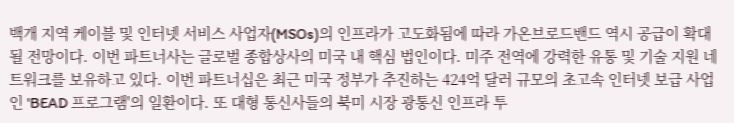백개 지역 케이블 및 인터넷 서비스 사업자(MSOs)의 인프라가 고도화됨에 따라 가온브로드밴드 역시 공급이 확대될 전망이다. 이번 파트너사는 글로벌 종합상사의 미국 내 핵심 법인이다. 미주 전역에 강력한 유통 및 기술 지원 네트워크를 보유하고 있다. 이번 파트너십은 최근 미국 정부가 추진하는 424억 달러 규모의 초고속 인터넷 보급 사업인 'BEAD 프로그램'의 일환이다. 또 대형 통신사들의 북미 시장 광통신 인프라 투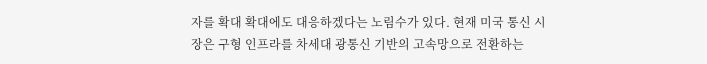자를 확대 확대에도 대응하겠다는 노림수가 있다. 현재 미국 통신 시장은 구형 인프라를 차세대 광통신 기반의 고속망으로 전환하는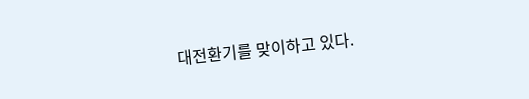대전환기를 맞이하고 있다.